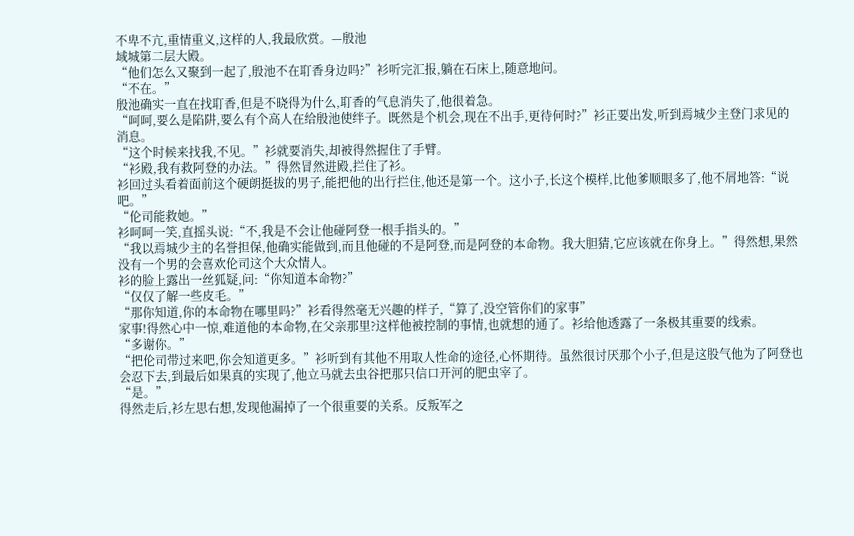不卑不亢,重情重义,这样的人,我最欣赏。—殷池
域城第二层大殿。
“他们怎么又聚到一起了,殷池不在耵香身边吗?”衫听完汇报,躺在石床上,随意地问。
“不在。”
殷池确实一直在找耵香,但是不晓得为什么,耵香的气息消失了,他很着急。
“呵呵,要么是陷阱,要么有个高人在给殷池使绊子。既然是个机会,现在不出手,更待何时?”衫正要出发,听到焉城少主登门求见的消息。
“这个时候来找我,不见。”衫就要消失,却被得然握住了手臂。
“衫殿,我有救阿登的办法。”得然冒然进殿,拦住了衫。
衫回过头看着面前这个硬朗挺拔的男子,能把他的出行拦住,他还是第一个。这小子,长这个模样,比他爹顺眼多了,他不屑地答:“说吧。”
“伦司能救她。”
衫呵呵一笑,直摇头说:“不,我是不会让他碰阿登一根手指头的。”
“我以焉城少主的名誉担保,他确实能做到,而且他碰的不是阿登,而是阿登的本命物。我大胆猜,它应该就在你身上。”得然想,果然没有一个男的会喜欢伦司这个大众情人。
衫的脸上露出一丝狐疑,问:“你知道本命物?”
“仅仅了解一些皮毛。”
“那你知道,你的本命物在哪里吗?”衫看得然毫无兴趣的样子,“算了,没空管你们的家事”
家事!得然心中一惊,难道他的本命物,在父亲那里?这样他被控制的事情,也就想的通了。衫给他透露了一条极其重要的线索。
“多谢你。”
“把伦司带过来吧,你会知道更多。”衫听到有其他不用取人性命的途径,心怀期待。虽然很讨厌那个小子,但是这股气他为了阿登也会忍下去,到最后如果真的实现了,他立马就去虫谷把那只信口开河的肥虫宰了。
“是。”
得然走后,衫左思右想,发现他漏掉了一个很重要的关系。反叛军之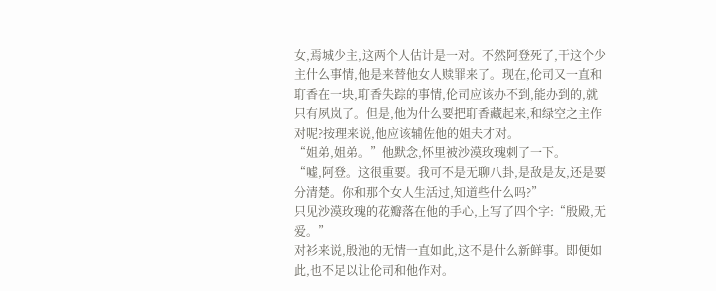女,焉城少主,这两个人估计是一对。不然阿登死了,干这个少主什么事情,他是来替他女人赎罪来了。现在,伦司又一直和耵香在一块,耵香失踪的事情,伦司应该办不到,能办到的,就只有夙岚了。但是,他为什么要把耵香藏起来,和绿空之主作对呢?按理来说,他应该辅佐他的姐夫才对。
“姐弟,姐弟。”他默念,怀里被沙漠玫瑰刺了一下。
“嘘,阿登。这很重要。我可不是无聊八卦,是敌是友,还是要分清楚。你和那个女人生活过,知道些什么吗?”
只见沙漠玫瑰的花瓣落在他的手心,上写了四个字:“殷殿,无爱。”
对衫来说,殷池的无情一直如此,这不是什么新鲜事。即便如此,也不足以让伦司和他作对。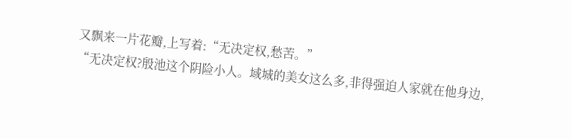又飘来一片花瓣,上写着:“无决定权,愁苦。”
“无决定权?殷池这个阴险小人。域城的美女这么多,非得强迫人家就在他身边,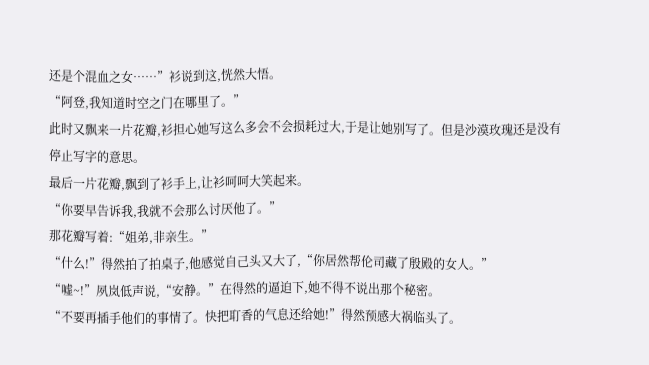还是个混血之女……”衫说到这,恍然大悟。
“阿登,我知道时空之门在哪里了。”
此时又飘来一片花瓣,衫担心她写这么多会不会损耗过大,于是让她别写了。但是沙漠玫瑰还是没有停止写字的意思。
最后一片花瓣,飘到了衫手上,让衫呵呵大笑起来。
“你要早告诉我,我就不会那么讨厌他了。”
那花瓣写着:“姐弟,非亲生。”
“什么!”得然拍了拍桌子,他感觉自己头又大了,“你居然帮伦司藏了殷殿的女人。”
“嘘~!”夙岚低声说,“安静。”在得然的逼迫下,她不得不说出那个秘密。
“不要再插手他们的事情了。快把耵香的气息还给她!”得然预感大祸临头了。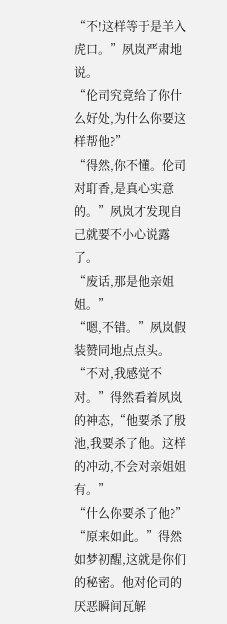“不!这样等于是羊入虎口。”夙岚严肃地说。
“伦司究竟给了你什么好处,为什么你要这样帮他?”
“得然,你不懂。伦司对耵香,是真心实意的。”夙岚才发现自己就要不小心说露了。
“废话,那是他亲姐姐。”
“嗯,不错。”夙岚假装赞同地点点头。
“不对,我感觉不对。”得然看着夙岚的神态,“他要杀了殷池,我要杀了他。这样的冲动,不会对亲姐姐有。”
“什么你要杀了他?”
“原来如此。”得然如梦初醒,这就是你们的秘密。他对伦司的厌恶瞬间瓦解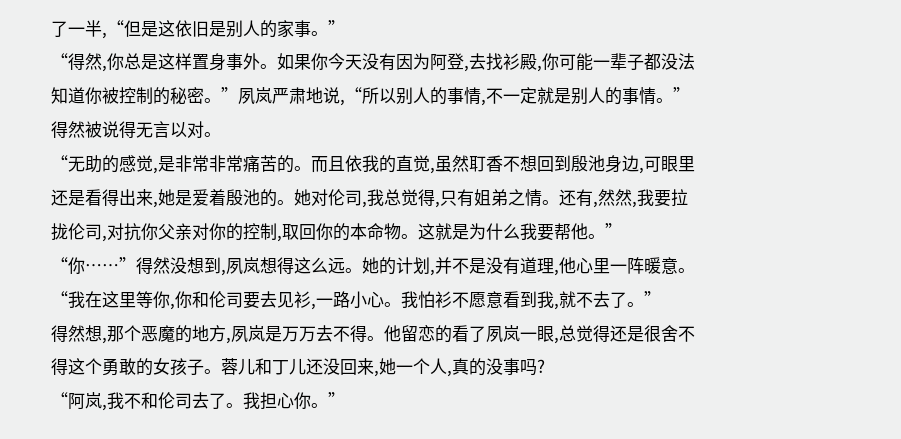了一半,“但是这依旧是别人的家事。”
“得然,你总是这样置身事外。如果你今天没有因为阿登,去找衫殿,你可能一辈子都没法知道你被控制的秘密。”夙岚严肃地说,“所以别人的事情,不一定就是别人的事情。”
得然被说得无言以对。
“无助的感觉,是非常非常痛苦的。而且依我的直觉,虽然耵香不想回到殷池身边,可眼里还是看得出来,她是爱着殷池的。她对伦司,我总觉得,只有姐弟之情。还有,然然,我要拉拢伦司,对抗你父亲对你的控制,取回你的本命物。这就是为什么我要帮他。”
“你……”得然没想到,夙岚想得这么远。她的计划,并不是没有道理,他心里一阵暖意。
“我在这里等你,你和伦司要去见衫,一路小心。我怕衫不愿意看到我,就不去了。”
得然想,那个恶魔的地方,夙岚是万万去不得。他留恋的看了夙岚一眼,总觉得还是很舍不得这个勇敢的女孩子。蓉儿和丁儿还没回来,她一个人,真的没事吗?
“阿岚,我不和伦司去了。我担心你。”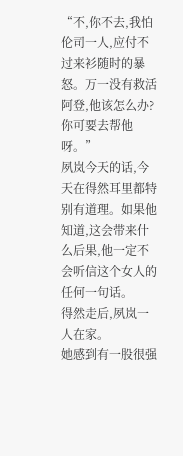“不,你不去,我怕伦司一人,应付不过来衫随时的暴怒。万一没有救活阿登,他该怎么办?你可要去帮他呀。”
夙岚今天的话,今天在得然耳里都特别有道理。如果他知道,这会带来什么后果,他一定不会听信这个女人的任何一句话。
得然走后,夙岚一人在家。
她感到有一股很强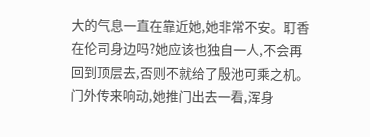大的气息一直在靠近她,她非常不安。耵香在伦司身边吗?她应该也独自一人,不会再回到顶层去,否则不就给了殷池可乘之机。
门外传来响动,她推门出去一看,浑身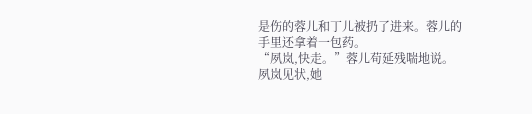是伤的蓉儿和丁儿被扔了进来。蓉儿的手里还拿着一包药。
“夙岚,快走。”蓉儿苟延残喘地说。
夙岚见状,她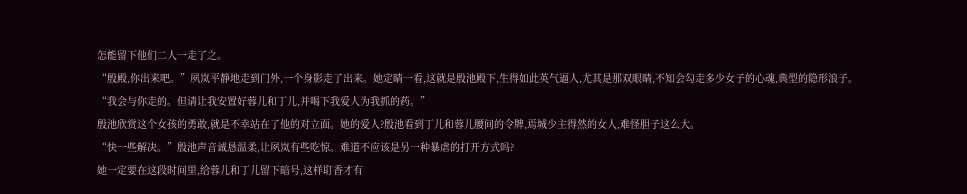怎能留下他们二人一走了之。
“殷殿,你出来吧。”夙岚平静地走到门外,一个身影走了出来。她定睛一看,这就是殷池殿下,生得如此英气逼人,尤其是那双眼睛,不知会勾走多少女子的心魂,典型的隐形浪子。
“我会与你走的。但请让我安置好蓉儿和丁儿,并喝下我爱人为我抓的药。”
殷池欣赏这个女孩的勇敢,就是不幸站在了他的对立面。她的爱人?殷池看到丁儿和蓉儿腰间的令牌,焉城少主得然的女人,难怪胆子这么大。
“快一些解决。”殷池声音诚恳温柔,让夙岚有些吃惊。难道不应该是另一种暴虐的打开方式吗?
她一定要在这段时间里,给蓉儿和丁儿留下暗号,这样耵香才有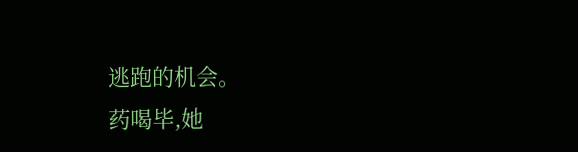逃跑的机会。
药喝毕,她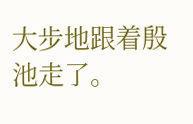大步地跟着殷池走了。